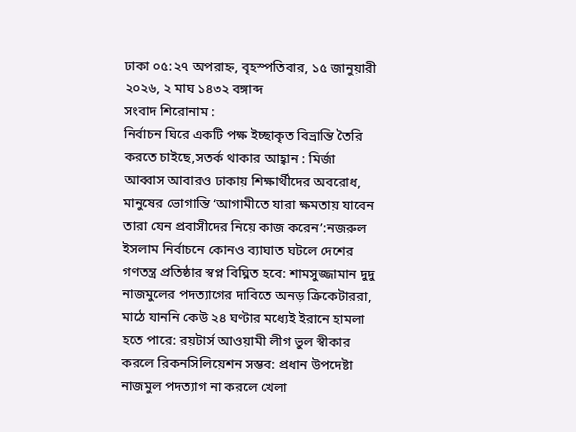ঢাকা ০৫:২৭ অপরাহ্ন, বৃহস্পতিবার, ১৫ জানুয়ারী ২০২৬, ২ মাঘ ১৪৩২ বঙ্গাব্দ
সংবাদ শিরোনাম :
নির্বাচন ঘিরে একটি পক্ষ ইচ্ছাকৃত বিভ্রান্তি তৈরি করতে চাইছে,সতর্ক থাকার আহ্বান : মির্জা আব্বাস আবারও ঢাকায় শিক্ষার্থীদের অবরোধ, মানুষের ভোগান্তি ‘আগামীতে যারা ক্ষমতায় যাবেন তারা যেন প্রবাসীদের নিয়ে কাজ করেন’:নজরুল ইসলাম নির্বাচনে কোনও ব্যাঘাত ঘটলে দেশের গণতন্ত্র প্রতিষ্ঠার স্বপ্ন বিঘ্নিত হবে: শামসুজ্জামান দুদু নাজমুলের পদত্যাগের দাবিতে অনড় ক্রিকেটাররা, মাঠে যাননি কেউ ২৪ ঘণ্টার মধ্যেই ইরানে হামলা হতে পারে: রয়টার্স আওয়ামী লীগ ভুল স্বীকার করলে রিকনসিলিয়েশন সম্ভব: প্রধান উপদেষ্টা নাজমুল পদত্যাগ না করলে খেলা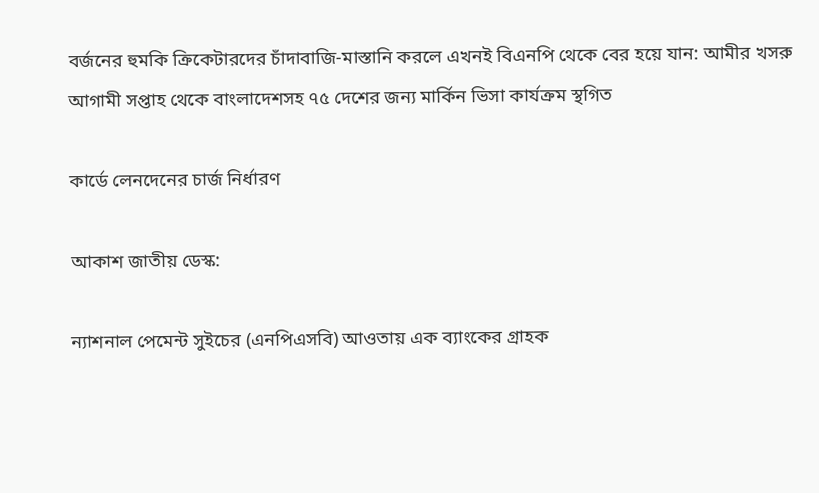বর্জনের হুমকি ক্রিকেটারদের চাঁদাবাজি-মাস্তানি করলে এখনই বিএনপি থেকে বের হয়ে যান: আমীর খসরু আগামী সপ্তাহ থেকে বাংলাদেশসহ ৭৫ দেশের জন্য মার্কিন ভিসা কার্যক্রম স্থগিত

কার্ডে লেনদেনের চার্জ নির্ধারণ

আকাশ জাতীয় ডেস্ক:

ন্যাশনাল পেমেন্ট সুইচের (এনপিএসবি) আওতায় এক ব্যাংকের গ্রাহক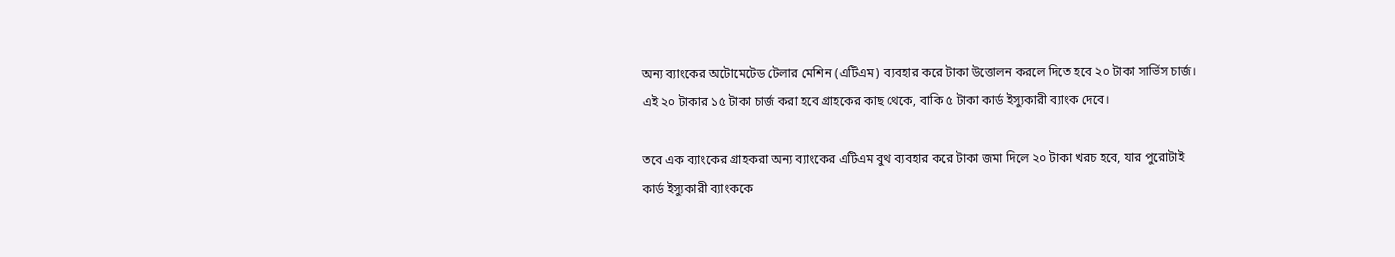অন্য ব্যাংকের অটোমেটেড টেলার মেশিন (এটিএম) ব্যবহার করে টাকা উত্তোলন করলে দিতে হবে ২০ টাকা সার্ভিস চার্জ। এই ২০ টাকার ১৫ টাকা চার্জ করা হবে গ্রাহকের কাছ থেকে, বাকি ৫ টাকা কার্ড ইস্যুকারী ব্যাংক দেবে।

তবে এক ব্যাংকের গ্রাহকরা অন্য ব্যাংকের এটিএম বুথ ব্যবহার করে টাকা জমা দিলে ২০ টাকা খরচ হবে, যার পুরোটাই কার্ড ইস্যুকারী ব্যাংককে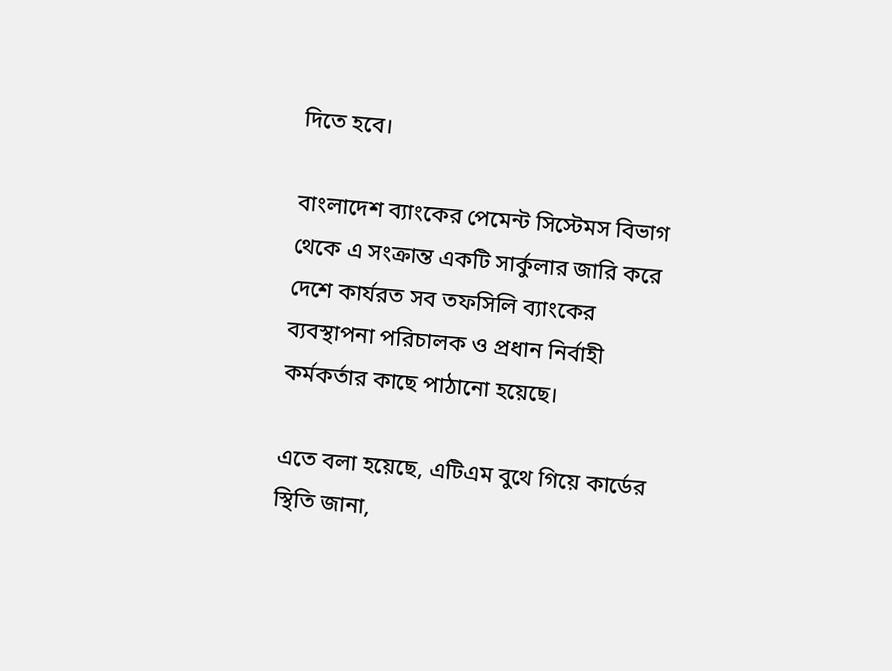দিতে হবে।

বাংলাদেশ ব্যাংকের পেমেন্ট সিস্টেমস বিভাগ থেকে এ সংক্রান্ত একটি সার্কুলার জারি করে দেশে কার্যরত সব তফসিলি ব্যাংকের ব্যবস্থাপনা পরিচালক ও প্রধান নির্বাহী কর্মকর্তার কাছে পাঠানো হয়েছে।

এতে বলা হয়েছে, এটিএম বুথে গিয়ে কার্ডের স্থিতি জানা,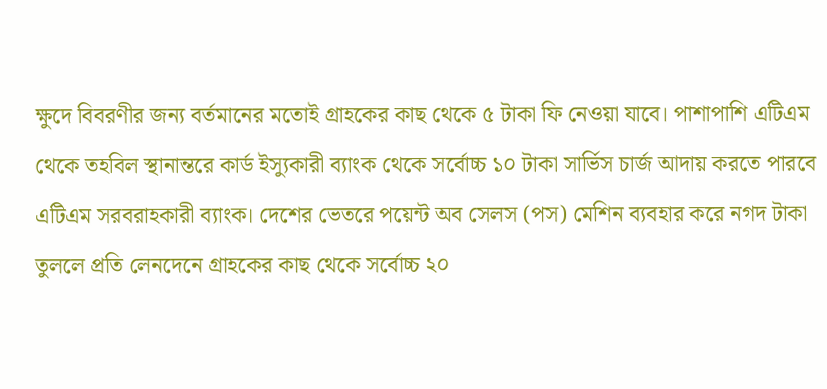ক্ষুদে বিবরণীর জন্য বর্তমানের মতোই গ্রাহকের কাছ থেকে ৫ টাকা ফি নেওয়া যাবে। পাশাপাশি এটিএম থেকে তহবিল স্থানান্তরে কার্ড ইস্যুকারী ব্যাংক থেকে সর্বোচ্চ ১০ টাকা সার্ভিস চার্জ আদায় করতে পারবে এটিএম সরবরাহকারী ব্যাংক। দেশের ভেতরে পয়েন্ট অব সেলস (পস) মেশিন ব্যবহার করে নগদ টাকা তুললে প্রতি লেনদেনে গ্রাহকের কাছ থেকে সর্বোচ্চ ২০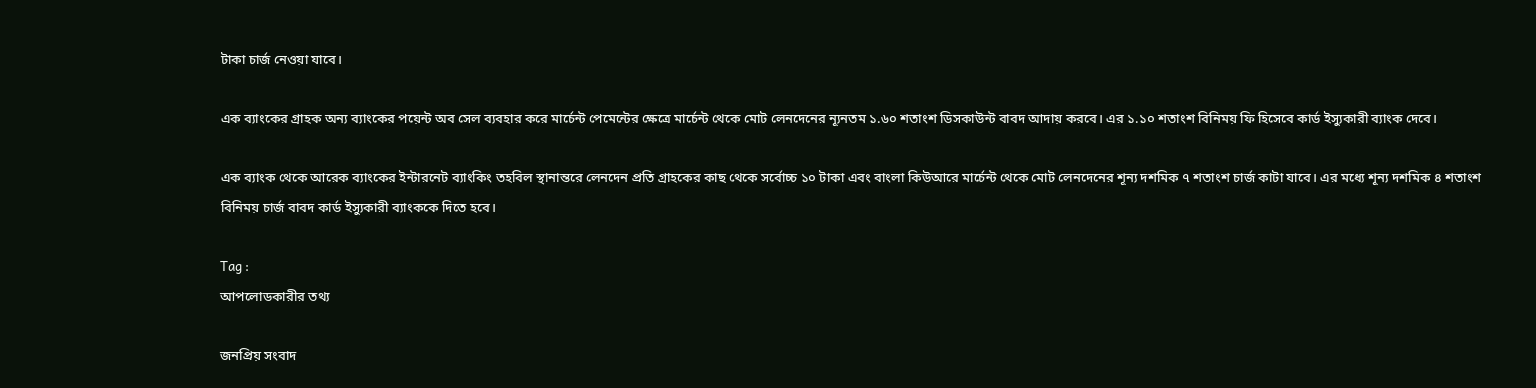টাকা চার্জ নেওয়া যাবে।

এক ব্যাংকের গ্রাহক অন্য ব্যাংকের পয়েন্ট অব সেল ব্যবহার করে মার্চেন্ট পেমেন্টের ক্ষেত্রে মার্চেন্ট থেকে মোট লেনদেনের ন্যূনতম ১.৬০ শতাংশ ডিসকাউন্ট বাবদ আদায় করবে। এর ১.১০ শতাংশ বিনিময় ফি হিসেবে কার্ড ইস্যুকারী ব্যাংক দেবে।

এক ব্যাংক থেকে আরেক ব্যাংকের ইন্টারনেট ব্যাংকিং তহবিল স্থানান্তরে লেনদেন প্রতি গ্রাহকের কাছ থেকে সর্বোচ্চ ১০ টাকা এবং বাংলা কিউআরে মার্চেন্ট থেকে মোট লেনদেনের শূন্য দশমিক ৭ শতাংশ চার্জ কাটা যাবে। এর মধ্যে শূন্য দশমিক ৪ শতাংশ বিনিময় চার্জ বাবদ কার্ড ইস্যুকারী ব্যাংককে দিতে হবে।

Tag :
আপলোডকারীর তথ্য

জনপ্রিয় সংবাদ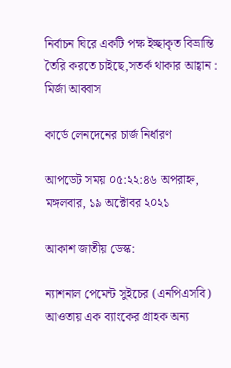নির্বাচন ঘিরে একটি পক্ষ ইচ্ছাকৃত বিভ্রান্তি তৈরি করতে চাইছে,সতর্ক থাকার আহ্বান : মির্জা আব্বাস

কার্ডে লেনদেনের চার্জ নির্ধারণ

আপডেট সময় ০৫:২২:৪৬ অপরাহ্ন, মঙ্গলবার, ১৯ অক্টোবর ২০২১

আকাশ জাতীয় ডেস্ক:

ন্যাশনাল পেমেন্ট সুইচের (এনপিএসবি) আওতায় এক ব্যাংকের গ্রাহক অন্য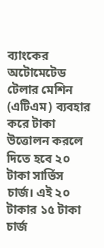ব্যাংকের অটোমেটেড টেলার মেশিন (এটিএম) ব্যবহার করে টাকা উত্তোলন করলে দিতে হবে ২০ টাকা সার্ভিস চার্জ। এই ২০ টাকার ১৫ টাকা চার্জ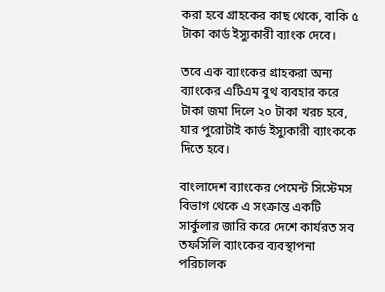করা হবে গ্রাহকের কাছ থেকে, বাকি ৫ টাকা কার্ড ইস্যুকারী ব্যাংক দেবে।

তবে এক ব্যাংকের গ্রাহকরা অন্য ব্যাংকের এটিএম বুথ ব্যবহার করে টাকা জমা দিলে ২০ টাকা খরচ হবে, যার পুরোটাই কার্ড ইস্যুকারী ব্যাংককে দিতে হবে।

বাংলাদেশ ব্যাংকের পেমেন্ট সিস্টেমস বিভাগ থেকে এ সংক্রান্ত একটি সার্কুলার জারি করে দেশে কার্যরত সব তফসিলি ব্যাংকের ব্যবস্থাপনা পরিচালক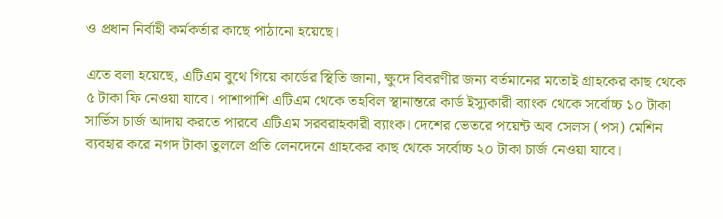ও প্রধান নির্বাহী কর্মকর্তার কাছে পাঠানো হয়েছে।

এতে বলা হয়েছে, এটিএম বুথে গিয়ে কার্ডের স্থিতি জানা, ক্ষুদে বিবরণীর জন্য বর্তমানের মতোই গ্রাহকের কাছ থেকে ৫ টাকা ফি নেওয়া যাবে। পাশাপাশি এটিএম থেকে তহবিল স্থানান্তরে কার্ড ইস্যুকারী ব্যাংক থেকে সর্বোচ্চ ১০ টাকা সার্ভিস চার্জ আদায় করতে পারবে এটিএম সরবরাহকারী ব্যাংক। দেশের ভেতরে পয়েন্ট অব সেলস (পস) মেশিন ব্যবহার করে নগদ টাকা তুললে প্রতি লেনদেনে গ্রাহকের কাছ থেকে সর্বোচ্চ ২০ টাকা চার্জ নেওয়া যাবে।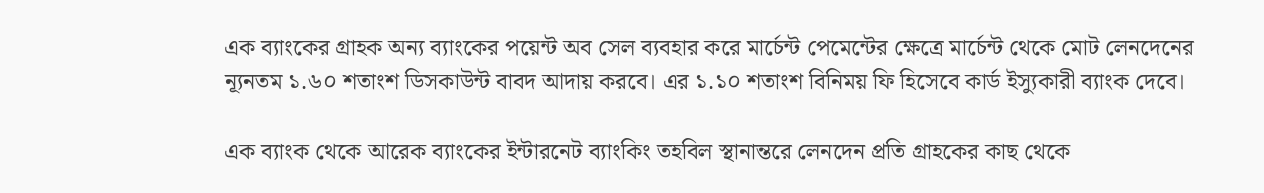এক ব্যাংকের গ্রাহক অন্য ব্যাংকের পয়েন্ট অব সেল ব্যবহার করে মার্চেন্ট পেমেন্টের ক্ষেত্রে মার্চেন্ট থেকে মোট লেনদেনের ন্যূনতম ১.৬০ শতাংশ ডিসকাউন্ট বাবদ আদায় করবে। এর ১.১০ শতাংশ বিনিময় ফি হিসেবে কার্ড ইস্যুকারী ব্যাংক দেবে।

এক ব্যাংক থেকে আরেক ব্যাংকের ইন্টারনেট ব্যাংকিং তহবিল স্থানান্তরে লেনদেন প্রতি গ্রাহকের কাছ থেকে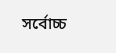সর্বোচ্চ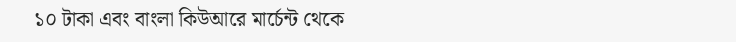১০ টাকা এবং বাংলা কিউআরে মার্চেন্ট থেকে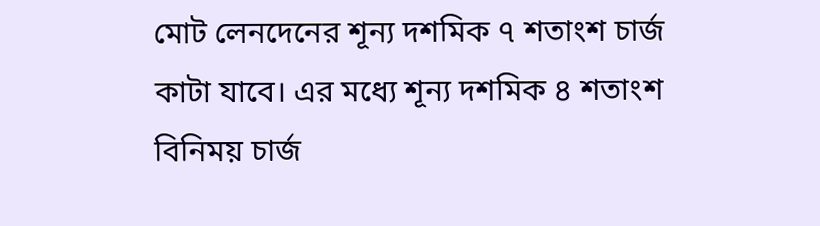মোট লেনদেনের শূন্য দশমিক ৭ শতাংশ চার্জ কাটা যাবে। এর মধ্যে শূন্য দশমিক ৪ শতাংশ বিনিময় চার্জ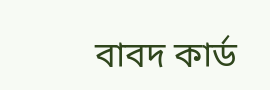বাবদ কার্ড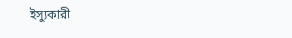ইস্যুকারী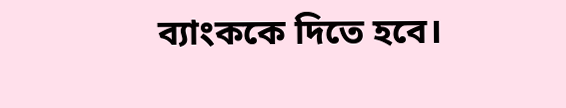ব্যাংককে দিতে হবে।